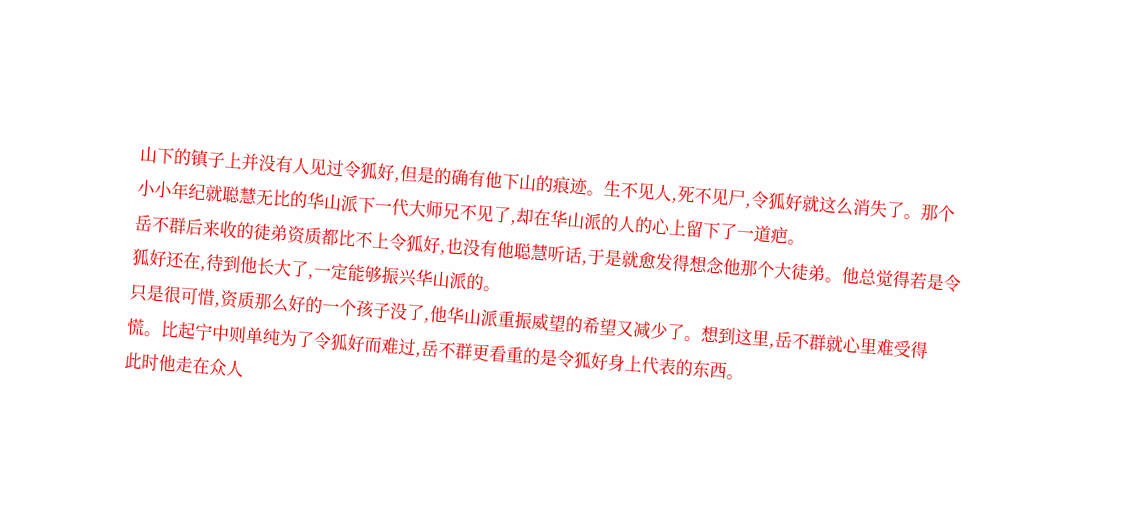山下的镇子上并没有人见过令狐好,但是的确有他下山的痕迹。生不见人,死不见尸,令狐好就这么消失了。那个小小年纪就聪慧无比的华山派下一代大师兄不见了,却在华山派的人的心上留下了一道疤。
岳不群后来收的徒弟资质都比不上令狐好,也没有他聪慧听话,于是就愈发得想念他那个大徒弟。他总觉得若是令狐好还在,待到他长大了,一定能够振兴华山派的。
只是很可惜,资质那么好的一个孩子没了,他华山派重振威望的希望又减少了。想到这里,岳不群就心里难受得慌。比起宁中则单纯为了令狐好而难过,岳不群更看重的是令狐好身上代表的东西。
此时他走在众人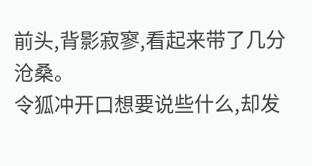前头,背影寂寥,看起来带了几分沧桑。
令狐冲开口想要说些什么,却发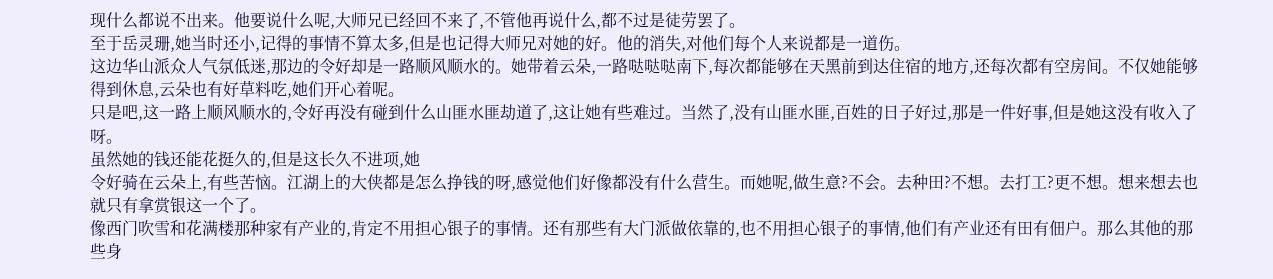现什么都说不出来。他要说什么呢,大师兄已经回不来了,不管他再说什么,都不过是徒劳罢了。
至于岳灵珊,她当时还小,记得的事情不算太多,但是也记得大师兄对她的好。他的消失,对他们每个人来说都是一道伤。
这边华山派众人气氛低迷,那边的令好却是一路顺风顺水的。她带着云朵,一路哒哒哒南下,每次都能够在天黑前到达住宿的地方,还每次都有空房间。不仅她能够得到休息,云朵也有好草料吃,她们开心着呢。
只是吧,这一路上顺风顺水的,令好再没有碰到什么山匪水匪劫道了,这让她有些难过。当然了,没有山匪水匪,百姓的日子好过,那是一件好事,但是她这没有收入了呀。
虽然她的钱还能花挺久的,但是这长久不进项,她
令好骑在云朵上,有些苦恼。江湖上的大侠都是怎么挣钱的呀,感觉他们好像都没有什么营生。而她呢,做生意?不会。去种田?不想。去打工?更不想。想来想去也就只有拿赏银这一个了。
像西门吹雪和花满楼那种家有产业的,肯定不用担心银子的事情。还有那些有大门派做依靠的,也不用担心银子的事情,他们有产业还有田有佃户。那么其他的那些身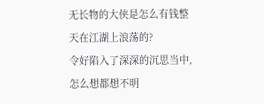无长物的大侠是怎么有钱整天在江湖上浪荡的?
令好陷入了深深的沉思当中,怎么想都想不明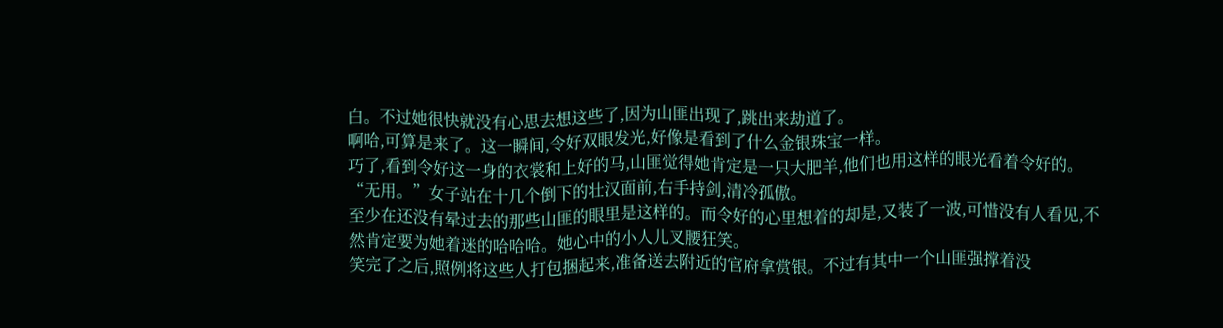白。不过她很快就没有心思去想这些了,因为山匪出现了,跳出来劫道了。
啊哈,可算是来了。这一瞬间,令好双眼发光,好像是看到了什么金银珠宝一样。
巧了,看到令好这一身的衣裳和上好的马,山匪觉得她肯定是一只大肥羊,他们也用这样的眼光看着令好的。
“无用。”女子站在十几个倒下的壮汉面前,右手持剑,清冷孤傲。
至少在还没有晕过去的那些山匪的眼里是这样的。而令好的心里想着的却是,又装了一波,可惜没有人看见,不然肯定要为她着迷的哈哈哈。她心中的小人儿叉腰狂笑。
笑完了之后,照例将这些人打包捆起来,准备送去附近的官府拿赏银。不过有其中一个山匪强撑着没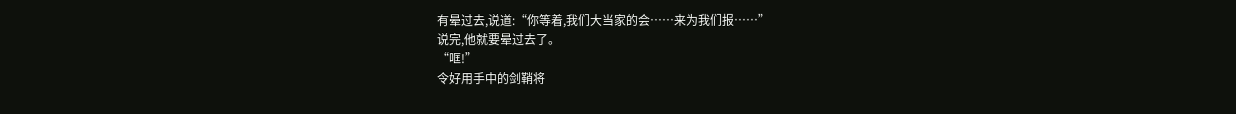有晕过去,说道:“你等着,我们大当家的会……来为我们报……”
说完,他就要晕过去了。
“哐!”
令好用手中的剑鞘将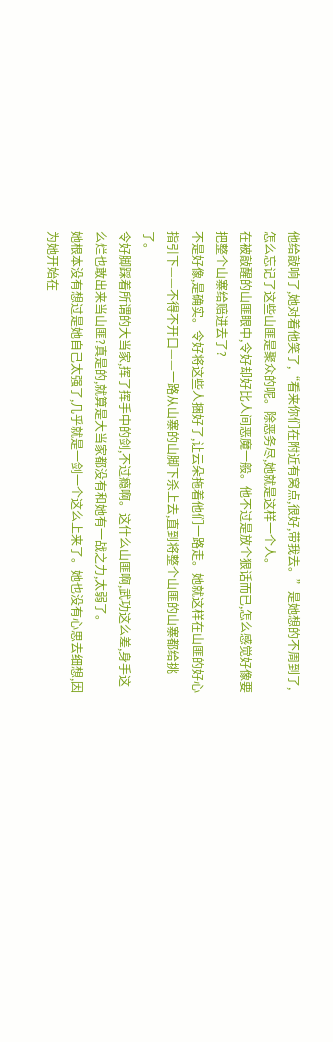他给敲响了,她对着他笑了,“看来你们在附近有窝点,很好,带我去。”是她想的不周到了,怎么忘记了这些山匪是聚众的呢。除恶务尽,她就是这样一个人。
在被敲醒的山匪眼中,令好却好比人间恶魔一般。他不过是放个狠话而已,怎么感觉好像要把整个山寨给赔进去了?
不是好像,是确实。令好将这些人捆好了,让云朵拖着他们一路走。她就这样在山匪的好心指引下——不得不开口——一路从山寨的山脚下杀上去,直到将整个山匪的山寨都给挑了。
令好脚踩着所谓的大当家,挥了挥手中的剑,不过瘾啊。这什么山匪啊,武功这么差,身手这么烂也敢出来当山匪?真是的,就算是大当家都没有和她有一战之力,太弱了。
她根本没有想过是她自己太强了,几乎就是一剑一个这么上来了。她也没有心思去细想,因为她开始在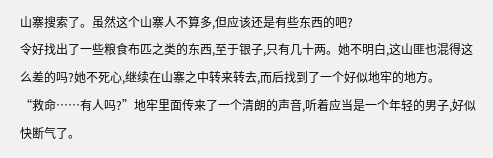山寨搜索了。虽然这个山寨人不算多,但应该还是有些东西的吧?
令好找出了一些粮食布匹之类的东西,至于银子,只有几十两。她不明白,这山匪也混得这么差的吗?她不死心,继续在山寨之中转来转去,而后找到了一个好似地牢的地方。
“救命……有人吗?”地牢里面传来了一个清朗的声音,听着应当是一个年轻的男子,好似快断气了。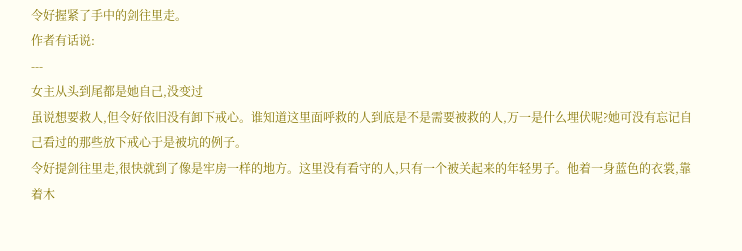令好握紧了手中的剑往里走。
作者有话说:
---
女主从头到尾都是她自己,没变过
虽说想要救人,但令好依旧没有卸下戒心。谁知道这里面呼救的人到底是不是需要被救的人,万一是什么埋伏呢?她可没有忘记自己看过的那些放下戒心于是被坑的例子。
令好提剑往里走,很快就到了像是牢房一样的地方。这里没有看守的人,只有一个被关起来的年轻男子。他着一身蓝色的衣裳,靠着木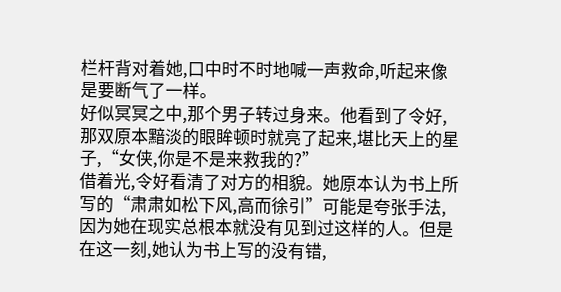栏杆背对着她,口中时不时地喊一声救命,听起来像是要断气了一样。
好似冥冥之中,那个男子转过身来。他看到了令好,那双原本黯淡的眼眸顿时就亮了起来,堪比天上的星子,“女侠,你是不是来救我的?”
借着光,令好看清了对方的相貌。她原本认为书上所写的“肃肃如松下风,高而徐引”可能是夸张手法,因为她在现实总根本就没有见到过这样的人。但是在这一刻,她认为书上写的没有错,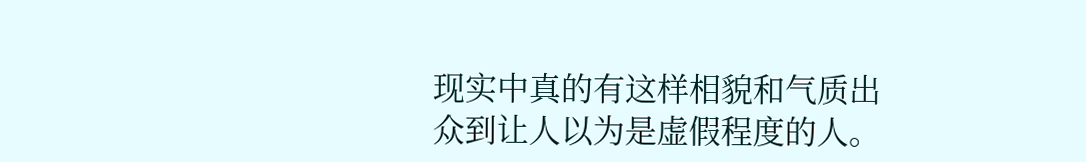现实中真的有这样相貌和气质出众到让人以为是虚假程度的人。